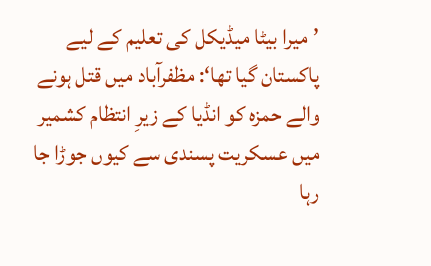’میرا بیٹا میڈیکل کی تعلیم کے لیے پاکستان گیا تھا‘: مظفرآباد میں قتل ہونے والے حمزہ کو انڈیا کے زیرِ انتظام کشمیر میں عسکریت پسندی سے کیوں جوڑا جا رہا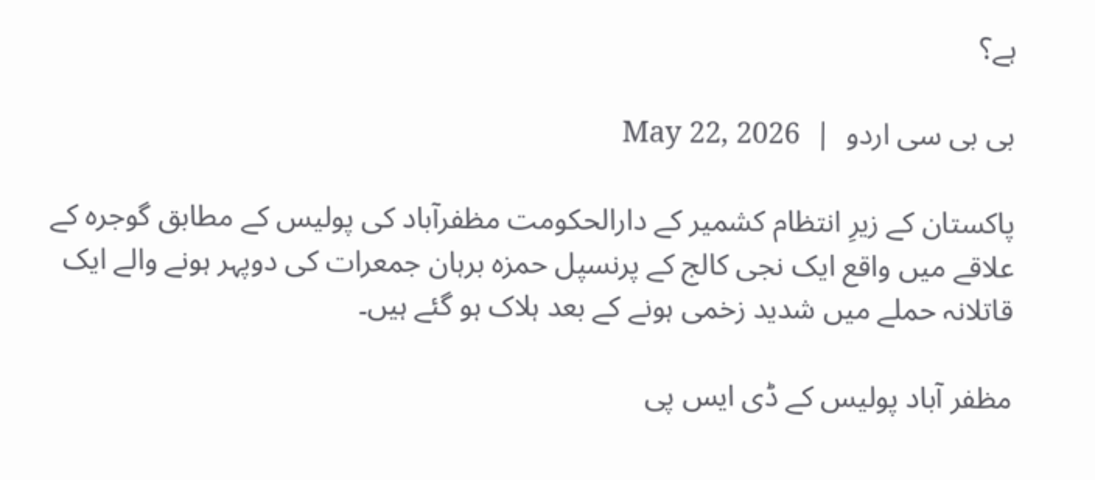ہے؟

بی بی سی اردو  |  May 22, 2026

پاکستان کے زیرِ انتظام کشمیر کے دارالحکومت مظفرآباد کی پولیس کے مطابق گوجرہ کے علاقے میں واقع ایک نجی کالج کے پرنسپل حمزہ برہان جمعرات کی دوپہر ہونے والے ایک قاتلانہ حملے میں شدید زخمی ہونے کے بعد ہلاک ہو گئے ہیں۔

مظفر آباد پولیس کے ڈی ایس پی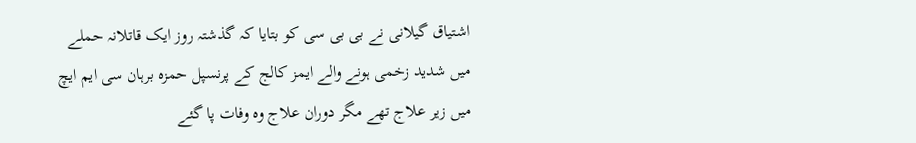اشتیاق گیلانی نے بی بی سی کو بتایا کہ گذشتہ روز ایک قاتلانہ حملے میں شدید زخمی ہونے والے ایمز کالج کے پرنسپل حمزہ برہان سی ایم ایچ میں زیر علاج تھے مگر دوران علاج وہ وفات پا گئے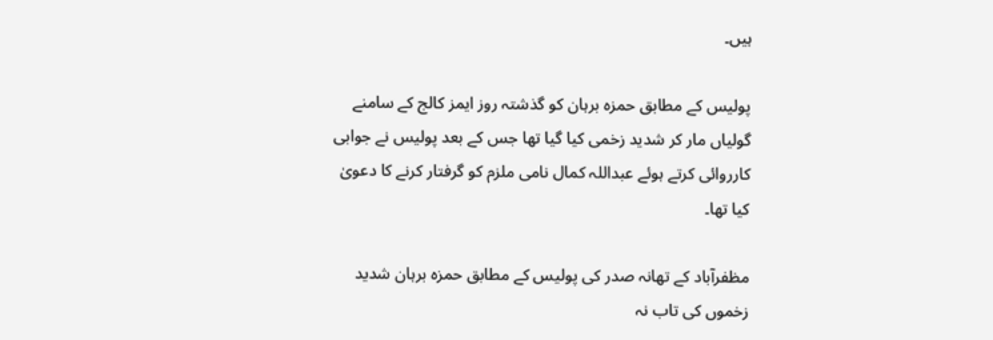ہیں۔

پولیس کے مطابق حمزہ برہان کو گذشتہ روز ایمز کالج کے سامنے گولیاں مار کر شدید زخمی کیا گیا تھا جس کے بعد پولیس نے جوابی کارروائی کرتے ہوئے عبداللہ کمال نامی ملزم کو گرفتار کرنے کا دعویٰ کیا تھا۔

مظفرآباد کے تھانہ صدر کی پولیس کے مطابق حمزہ برہان شدید زخموں کی تاب نہ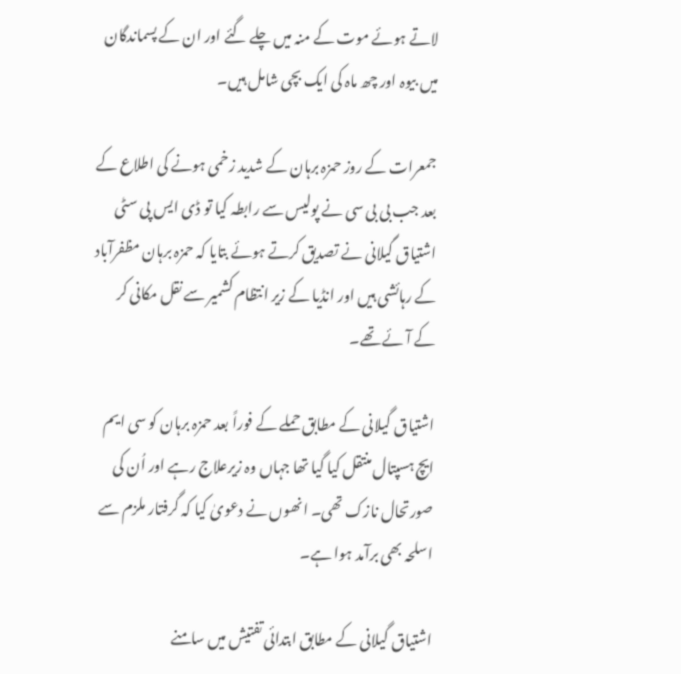لاتے ہوئے موت کے منہ میں چلے گئے اور ان کے پسماندگان میں بیوہ اور چھ ماہ کی ایک بچی شامل ہیں۔

جمعرات کے روز حمزہ برہان کے شدید زخمی ہونے کی اطلاع کے بعد جب بی بی سی نے پولیس سے رابطہ کیا تو ڈی ایس پی سٹی اشتیاق گیلانی نے تصدیق کرتے ہوئے بتایا کہ حمزہ برہان مظفرآباد کے رہائشی ہیں اور انڈیا کے زیر انتظام کشمیر سے نقل مکانی کر کے آئے تھے۔

اشتیاق گیلانی کے مطابق حملے کے فوراً بعد حمزہ برہان کو سی ایم ایچ ہسپتال منتقل کیا گیا تھا جہاں وہ زیرعلاج رہے اور اُن کی صورتحال نازک تھی۔ انھوں نے دعویٰ کیا کہ گرفتار ملزم سے اسلحہ بھی برآمد ہوا ہے۔

اشتیاق گیلانی کے مطابق ابتدائی تفتیش میں سامنے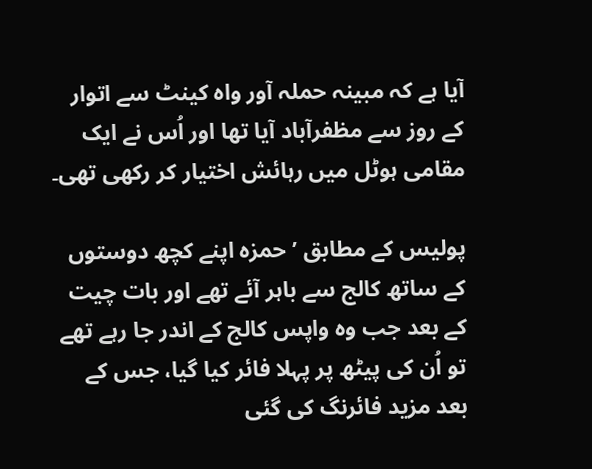آیا ہے کہ مبینہ حملہ آور واہ کینٹ سے اتوار کے روز سے مظفرآباد آیا تھا اور اُس نے ایک مقامی ہوٹل میں رہائش اختیار کر رکھی تھی۔

پولیس کے مطابق ’حمزہ اپنے کچھ دوستوں کے ساتھ کالج سے باہر آئے تھے اور بات چیت کے بعد جب وہ واپس کالج کے اندر جا رہے تھے تو اُن کی پیٹھ پر پہلا فائر کیا گیا، جس کے بعد مزید فائرنگ کی گئی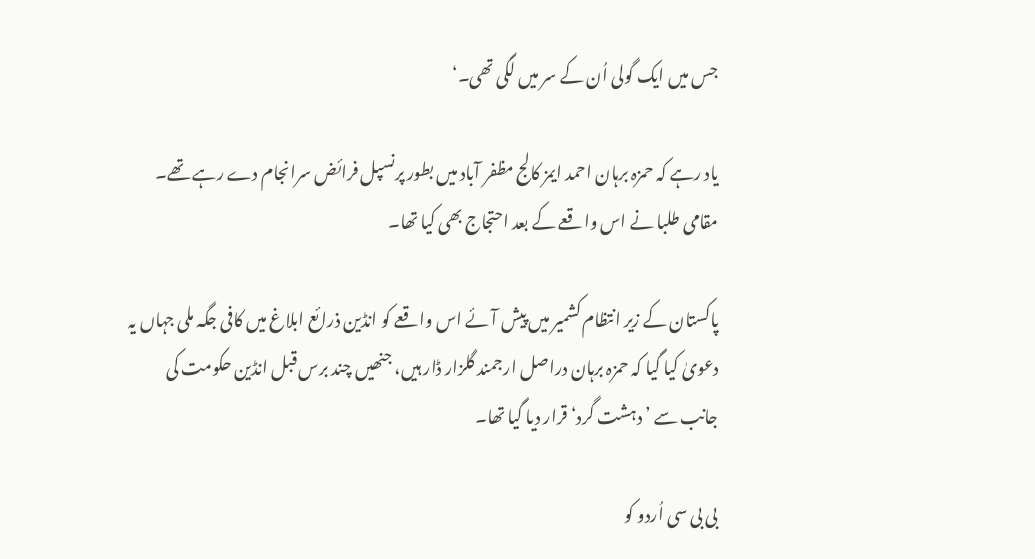جس میں ایک گولی اُن کے سر میں لگی تھی۔‘

یاد رہے کہ حمزہ برہان احمد ایمز کالج مظفر آباد میں بطور پرنسپل فرائض سرانجام دے رہے تھے۔ مقامی طلبا نے اس واقعے کے بعد احتجاج بھی کیا تھا۔

پاکستان کے زیر انتظام کشمیر میں پیش آئے اس واقعے کو انڈین ذرائع ابلاغ میں کافی جگہ ملی جہاں یہ دعویٰ کیا گیا کہ حمزہ برہان دراصل ارجمند گلزار ڈار ہیں، جنھیں چند برس قبل انڈین حکومت کی جانب سے ’دہشت گرد‘ قرار دیا گیا تھا۔

بی بی سی اُردو کو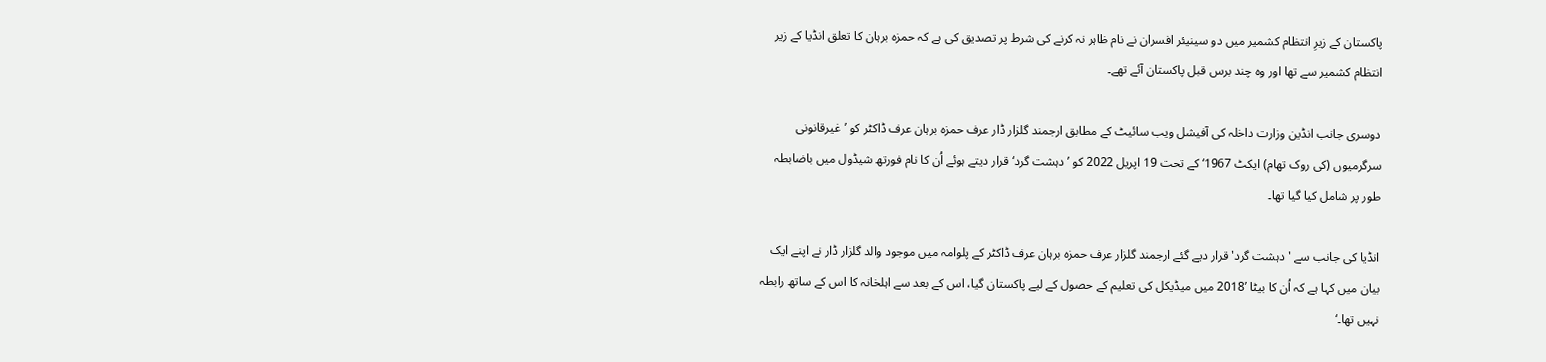پاکستان کے زیرِ انتظام کشمیر میں دو سینیئر افسران نے نام ظاہر نہ کرنے کی شرط پر تصدیق کی ہے کہ حمزہ برہان کا تعلق انڈیا کے زیر انتظام کشمیر سے تھا اور وہ چند برس قبل پاکستان آئے تھے۔

دوسری جانب انڈین وزارت داخلہ کی آفیشل ویب سائیٹ کے مطابق ارجمند گلزار ڈار عرف حمزہ برہان عرف ڈاکٹر کو ’غیرقانونی سرگرمیوں (کی روک تھام) ایکٹ 1967‘ کے تحت 19 اپریل 2022 کو ’دہشت گرد‘ قرار دیتے ہوئے اُن کا نام فورتھ شیڈول میں باضابطہ طور پر شامل کیا گیا تھا۔

انڈیا کی جانب سے 'دہشت گرد' قرار دیے گئے ارجمند گلزار عرف حمزہ برہان عرف ڈاکٹر کے پلوامہ میں موجود والد گلزار ڈار نے اپنے ایک بیان میں کہا ہے کہ اُن کا بیٹا ’2018 میں میڈیکل کی تعلیم کے حصول کے لیے پاکستان گیا، اس کے بعد سے اہلخانہ کا اس کے ساتھ رابطہ نہیں تھا۔‘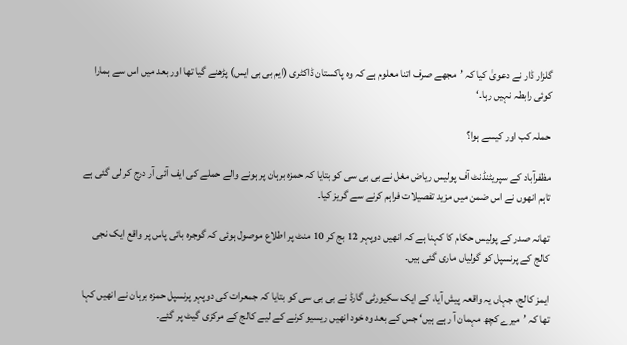گلزار ڈار نے دعویٰ کیا کہ ’مجھے صرف اتنا معلوم ہے کہ وہ پاکستان ڈاکٹری (ایم بی بی ایس) پڑھنے گیا تھا اور بعد میں اس سے ہمارا کوئی رابطہ نہیں رہا۔‘

حملہ کب اور کیسے ہوا؟

مظفرآباد کے سپریٹنڈنٹ آف پولیس ریاض مغل نے بی بی سی کو بتایا کہ حمزہ برہان پر ہونے والے حملے کی ایف آئی آر درج کر لی گئی ہے تاہم انھوں نے اس ضمن میں مزید تفصیلات فراہم کرنے سے گریز کیا۔

تھانہ صدر کے پولیس حکام کا کہنا ہے کہ انھیں دوپہر 12 بج کر 10 منٹ پر اطلاع موصول ہوئی کہ گوجرہ بائی پاس پر واقع ایک نجی کالج کے پرنسپل کو گولیاں ماری گئی ہیں۔

ایمز کالج، جہاں یہ واقعہ پیش آیا، کے ایک سکیورٹی گارڈ نے بی بی سی کو بتایا کہ جمعرات کی دوپہر پرنسپل حمزہ برہان نے انھیں کہا تھا کہ ’میرے کچھ مہمان آ رہے ہیں‘ جس کے بعد وہ خود انھیں ریسیو کرنے کے لیے کالج کے مرکزی گیٹ پر گئے۔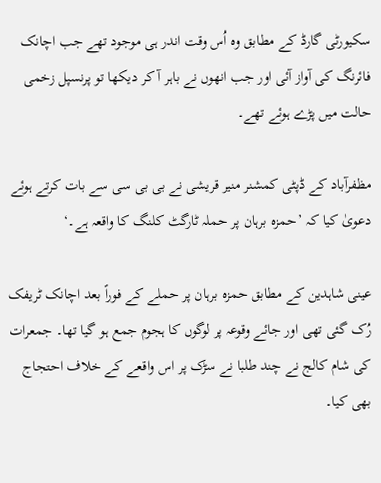سکیورٹی گارڈ کے مطابق وہ اُس وقت اندر ہی موجود تھے جب اچانک فائرنگ کی آواز آئی اور جب انھوں نے باہر آ کر دیکھا تو پرنسپل زخمی حالت میں پڑے ہوئے تھے۔

مظفرآباد کے ڈپٹی کمشنر منیر قریشی نے بی بی سی سے بات کرتے ہوئے دعویٰ کیا کہ ’حمزہ برہان پر حملہ ٹارگٹ کلنگ کا واقعہ ہے۔‘

عینی شاہدین کے مطابق حمزہ برہان پر حملے کے فوراً بعد اچانک ٹریفک رُک گئی تھی اور جائے وقوعہ پر لوگوں کا ہجوم جمع ہو گیا تھا۔ جمعرات کی شام کالج نے چند طلبا نے سڑک پر اس واقعے کے خلاف احتجاج بھی کیا۔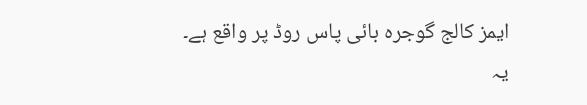ایمز کالج گوجرہ بائی پاس روڈ پر واقع ہے۔ یہ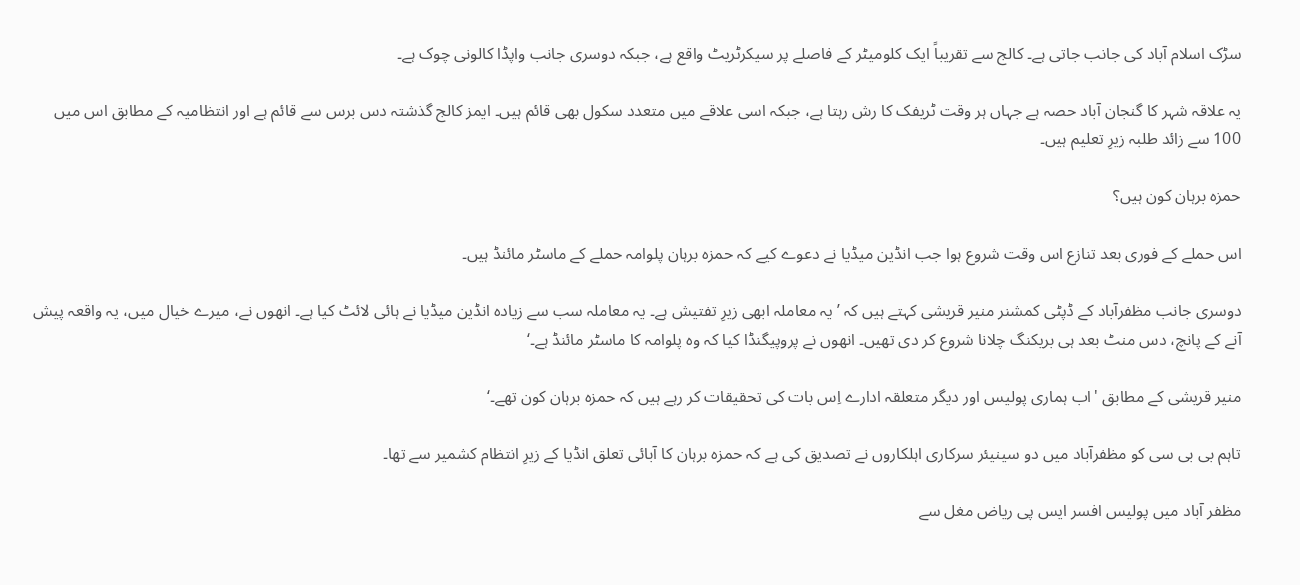سڑک اسلام آباد کی جانب جاتی ہے۔ کالج سے تقریباً ایک کلومیٹر کے فاصلے پر سیکرٹریٹ واقع ہے، جبکہ دوسری جانب واپڈا کالونی چوک ہے۔

یہ علاقہ شہر کا گنجان آباد حصہ ہے جہاں ہر وقت ٹریفک کا رش رہتا ہے، جبکہ اسی علاقے میں متعدد سکول بھی قائم ہیں۔ ایمز کالج گذشتہ دس برس سے قائم ہے اور انتظامیہ کے مطابق اس میں 100 سے زائد طلبہ زیرِ تعلیم ہیں۔

حمزہ برہان کون ہیں؟

اس حملے کے فوری بعد تنازع اس وقت شروع ہوا جب انڈین میڈیا نے دعوے کیے کہ حمزہ برہان پلوامہ حملے کے ماسٹر مائنڈ ہیں۔

دوسری جانب مظفرآباد کے ڈپٹی کمشنر منیر قریشی کہتے ہیں کہ ’یہ معاملہ ابھی زیرِ تفتیش ہے۔ یہ معاملہ سب سے زیادہ انڈین میڈیا نے ہائی لائٹ کیا ہے۔ انھوں نے، میرے خیال میں، یہ واقعہ پیش آنے کے پانچ، دس منٹ بعد ہی بریکنگ چلانا شروع کر دی تھیں۔ انھوں نے پروپیگنڈا کیا کہ وہ پلوامہ کا ماسٹر مائنڈ ہے۔‘

منیر قریشی کے مطابق 'اب ہماری پولیس اور دیگر متعلقہ ادارے اِس بات کی تحقیقات کر رہے ہیں کہ حمزہ برہان کون تھے۔‘

تاہم بی بی سی کو مظفرآباد میں دو سینیئر سرکاری اہلکاروں نے تصدیق کی ہے کہ حمزہ برہان کا آبائی تعلق انڈیا کے زیرِ انتظام کشمیر سے تھا۔

مظفر آباد میں پولیس افسر ایس پی ریاض مغل سے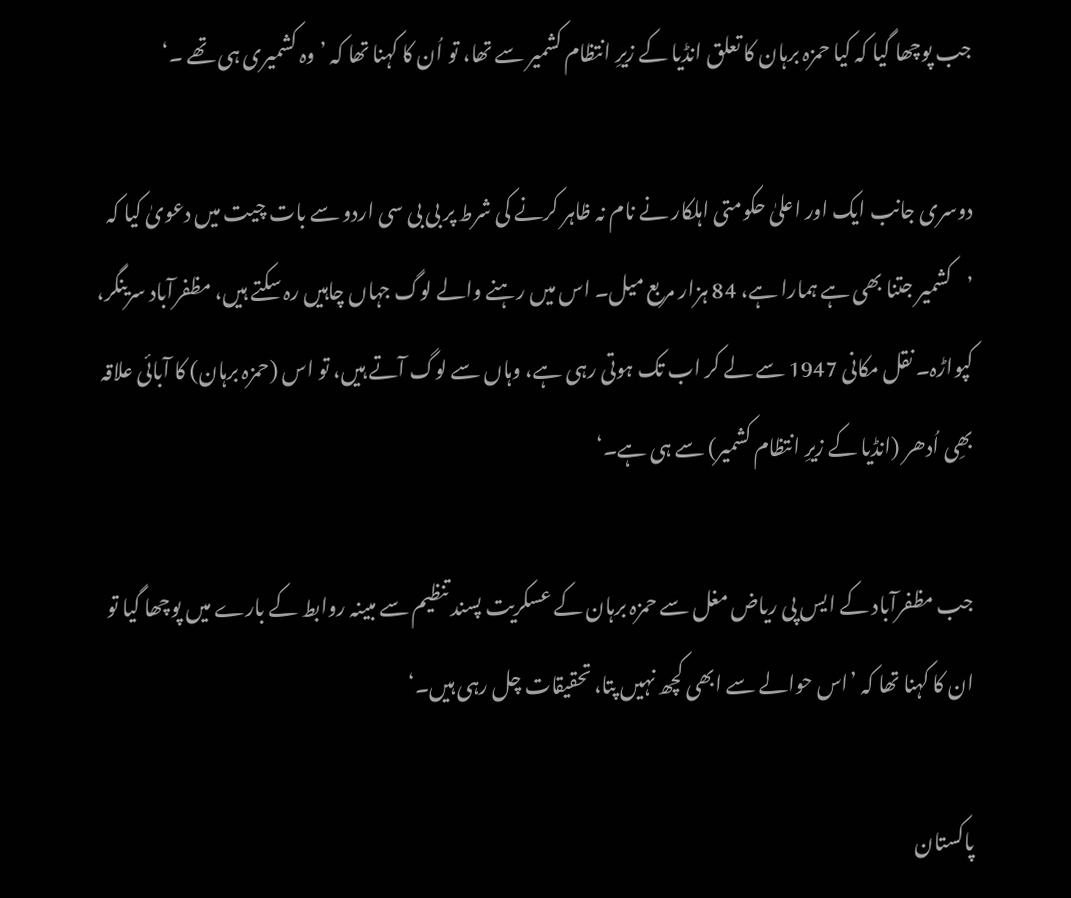جب پوچھا گیا کہ کیا حمزہ برہان کا تعلق انڈیا کے زیرِ انتظام کشمیر سے تھا، تو اُن کا کہنا تھا کہ ’وہ کشمیری ہی تھے ۔‘

دوسری جانب ایک اور اعلیٰ حکومتی اہلکار نے نام نہ ظاہر کرنے کی شرط پر بی بی سی اردو سے بات چیت میں دعویٰ کیا کہ ’کشمیر جتنا بھی ہے ہمارا ہے، 84 ہزار مربع میل۔ اس میں رہنے والے لوگ جہاں چاہیں رہ سکتے ہیں، مظفرآباد سرینگر، کپواڑہ۔ نقل مکانی 1947 سے لے کر اب تک ہوتی رہی ہے، وہاں سے لوگ آتے ہیں، تو اس (حمزہ برہان) کا آبائی علاقہ بھِی اُدھر (انڈیا کے زیرِ انتظام کشمیر) سے ہی ہے۔‘

جب مظفرآباد کے ایس پی ریاض مغل سے حمزہ برہان کے عسکریت پسند تنظیم سے مبینہ روابط کے بارے میں پوچھا گیا تو ان کا کہنا تھا کہ ’اس حوالے سے ابھی کچھ نہیں پتا، تحقیقات چل رہی ہیں۔‘

پاکستان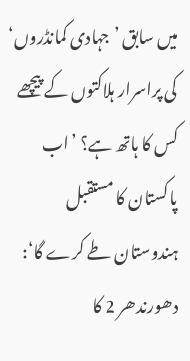میں سابق ’جہادی کمانڈروں‘ کی پراسرار ہلاکتوں کے پیچھے کس کا ہاتھ ہے؟ ’اب پاکستان کا مستقبل ہندوستان طے کرے گا‘: دھورندھر 2 کا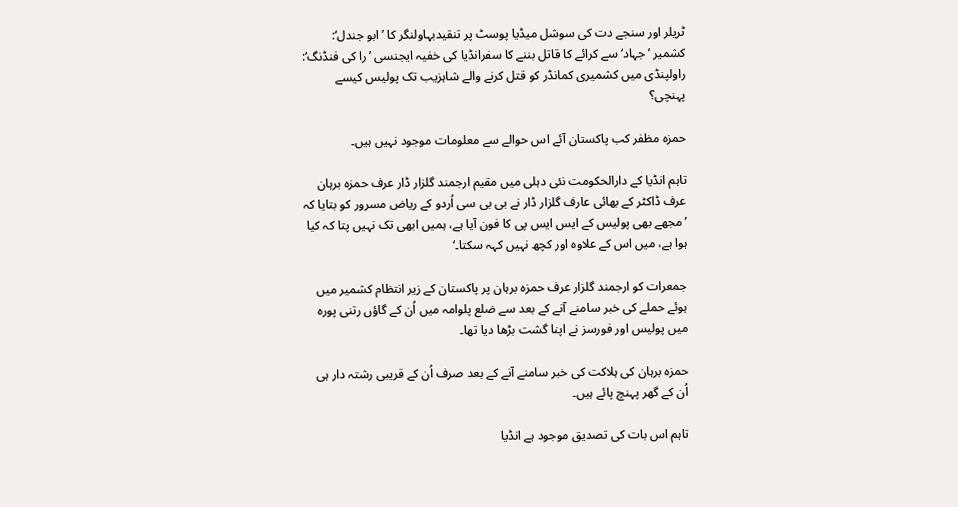ٹریلر اور سنجے دت کی سوشل میڈیا پوسٹ پر تنقیدبہاولنگر کا ’ابو جندل‘: کشمیر ’جہاد‘ سے کرائے کا قاتل بننے کا سفرانڈیا کی خفیہ ایجنسی ’را کی فنڈنگ‘: راولپنڈی میں کشمیری کمانڈر کو قتل کرنے والے شاہزیب تک پولیس کیسے پہنچی؟

حمزہ مظفر کب پاکستان آئے اس حوالے سے معلومات موجود نہیں ہیں۔

تاہم انڈیا کے دارالحکومت نئی دہلی میں مقیم ارجمند گلزار ڈار عرف حمزہ برہان عرف ڈاکٹر کے بھائی عارف گلزار ڈار نے بی بی سی اُردو کے ریاض مسرور کو بتایا کہ ’مجھے بھی پولیس کے ایس ایس پی کا فون آیا ہے، ہمیں ابھی تک نہیں پتا کہ کیا ہوا ہے، میں اس کے علاوہ اور کچھ نہیں کہہ سکتا۔‘

جمعرات کو ارجمند گلزار عرف حمزہ برہان پر پاکستان کے زیر انتظام کشمیر میں ہوئے حملے کی خبر سامنے آنے کے بعد سے ضلع پلوامہ میں اُن کے گاؤں رتنی پورہ میں پولیس اور فورسز نے اپنا گشت بڑھا دیا تھا۔

حمزہ برہان کی ہلاکت کی خبر سامنے آنے کے بعد صرف اُن کے قریبی رشتہ دار ہی اُن کے گھر پہنچ پائے ہیں۔

تاہم اس بات کی تصدیق موجود ہے انڈیا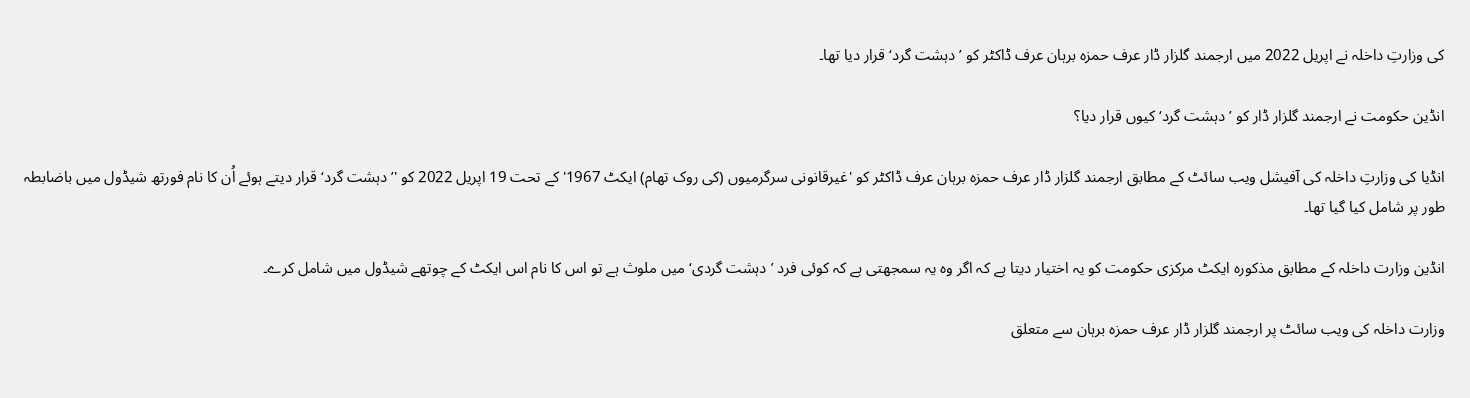کی وزارتِ داخلہ نے اپریل 2022 میں ارجمند گلزار ڈار عرف حمزہ برہان عرف ڈاکٹر کو ’دہشت گرد‘ قرار دیا تھا۔

انڈین حکومت نے ارجمند گلزار ڈار کو ’دہشت گرد‘ کیوں قرار دیا؟

انڈیا کی وزارتِ داخلہ کی آفیشل ویب سائٹ کے مطابق ارجمند گلزار ڈار عرف حمزہ برہان عرف ڈاکٹر کو 'غیرقانونی سرگرمیوں (کی روک تھام) ایکٹ 1967' کے تحت 19 اپریل 2022 کو '’دہشت گرد‘ قرار دیتے ہوئے اُن کا نام فورتھ شیڈول میں باضابطہ طور پر شامل کیا گیا تھا۔

انڈین وزارت داخلہ کے مطابق مذکورہ ایکٹ مرکزی حکومت کو یہ اختیار دیتا ہے کہ اگر وہ یہ سمجھتی ہے کہ کوئی فرد ’دہشت گردی‘ میں ملوث ہے تو اس کا نام اس ایکٹ کے چوتھے شیڈول میں شامل کرے۔

وزارت داخلہ کی ویب سائٹ پر ارجمند گلزار ڈار عرف حمزہ برہان سے متعلق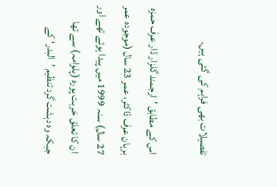تفصیلات بھی فراہم کی گئی ہیں۔

اس کے مطابق ’ارجمند گلزار ڈار عرف حمزہ برہان عرف ڈاکٹر، عمر 23 سال (موجودہ عمر 27 سال) سنہ 1999 میں پیدا ہوئے تھے اور ان کا تعلق خربت پورہ (پلوامہ) سے تھا جبکہ وہ دہشت گرد تنظیم ’البدر‘ کے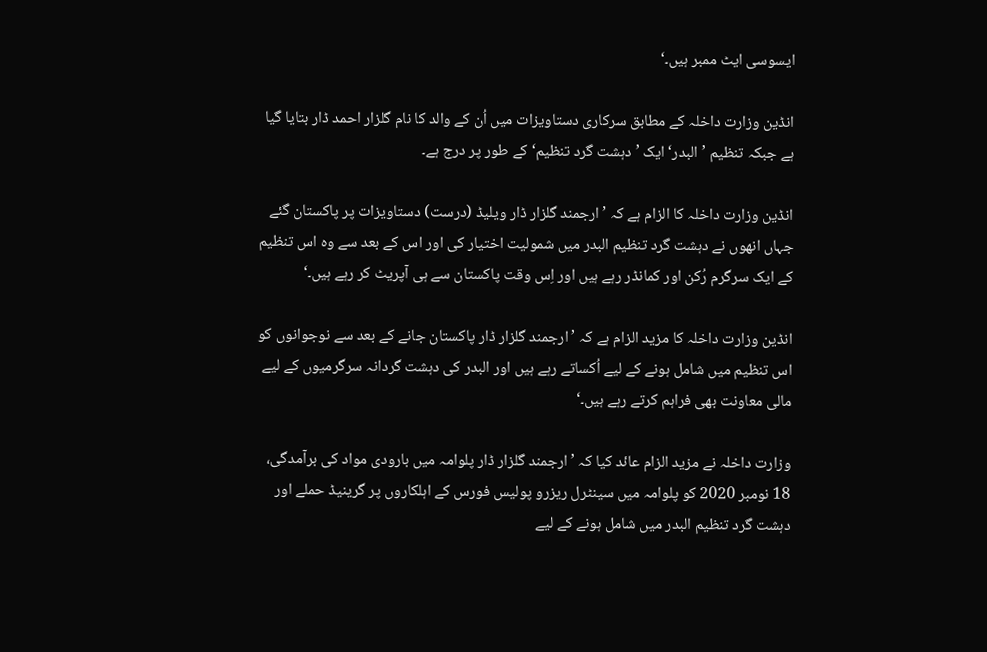ایسوسی ایٹ ممبر ہیں۔‘

انڈین وزارت داخلہ کے مطابق سرکاری دستاویزات میں اُن کے والد کا نام گلزار احمد ڈار بتایا گیا ہے جبکہ تنظیم ’البدر‘ ایک ’دہشت گرد تنظیم‘ کے طور پر درج ہے۔

انڈین وزارت داخلہ کا الزام ہے کہ ’ارجمند گلزار ڈار ویلیڈ (درست) دستاویزات پر پاکستان گئے جہاں انھوں نے دہشت گرد تنظیم البدر میں شمولیت اختیار کی اور اس کے بعد سے وہ اس تنظیم کے ایک سرگرم رُکن اور کمانڈر رہے ہیں اور اِس وقت پاکستان سے ہی آپریٹ کر رہے ہیں۔‘

انڈین وزارت داخلہ کا مزید الزام ہے کہ ’ارجمند گلزار ڈار پاکستان جانے کے بعد سے نوجوانوں کو اس تنظیم میں شامل ہونے کے لیے اُکساتے رہے ہیں اور البدر کی دہشت گردانہ سرگرمیوں کے لیے مالی معاونت بھی فراہم کرتے رہے ہیں۔‘

وزارت داخلہ نے مزید الزام عائد کیا کہ ’ارجمند گلزار ڈار پلوامہ میں بارودی مواد کی برآمدگی، 18 نومبر 2020 کو پلوامہ میں سینٹرل ریزرو پولیس فورس کے اہلکاروں پر گرینیڈ حملے اور دہشت گرد تنظیم البدر میں شامل ہونے کے لیے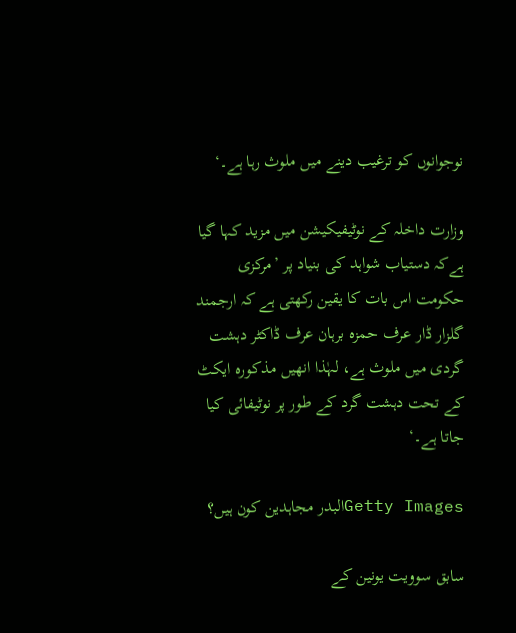نوجوانوں کو ترغیب دینے میں ملوث رہا ہے۔‘

وزارت داخلہ کے نوٹیفیکیشن میں مزید کہا گیا ہےکہ دستیاب شواہد کی بنیاد پر ’مرکزی حکومت اس بات کا یقین رکھتی ہے کہ ارجمند گلزار ڈار عرف حمزہ برہان عرف ڈاکٹر دہشت گردی میں ملوث ہے، لہٰذا انھیں مذکورہ ایکٹ کے تحت دہشت گرد کے طور پر نوٹیفائی کیا جاتا ہے۔‘

Getty Imagesالبدر مجاہدین کون ہیں؟

سابق سوویت یونین کے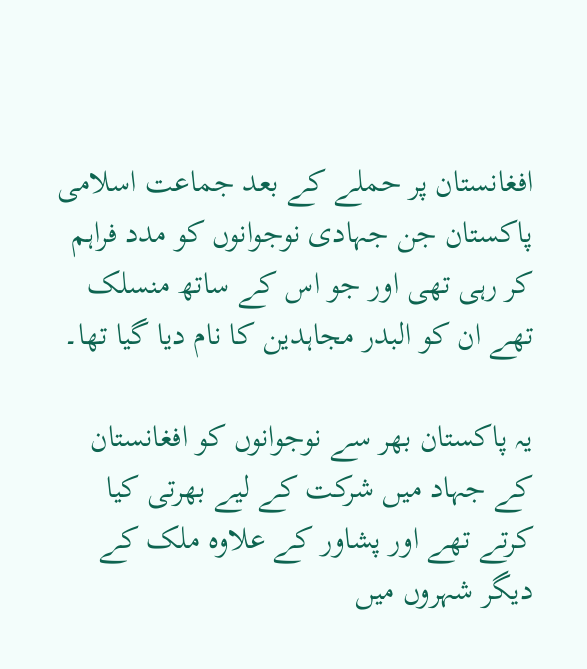افغانستان پر حملے کے بعد جماعت اسلامی پاکستان جن جہادی نوجوانوں کو مدد فراہم کر رہی تھی اور جو اس کے ساتھ منسلک تھے ان کو البدر مجاہدین کا نام دیا گیا تھا۔

یہ پاکستان بھر سے نوجوانوں کو افغانستان کے جہاد میں شرکت کے لیے بھرتی کیا کرتے تھے اور پشاور کے علاوہ ملک کے دیگر شہروں میں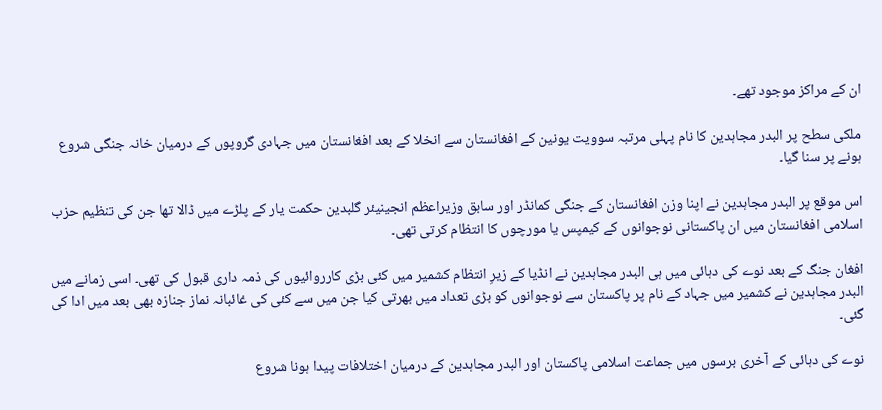ان کے مراکز موجود تھے۔

ملکی سطح پر البدر مجاہدین کا نام پہلی مرتبہ سوویت یونین کے افغانستان سے انخلا کے بعد افغانستان میں جہادی گروپوں کے درمیان خانہ جنگی شروع ہونے پر سنا گیا۔

اس موقع پر البدر مجاہدین نے اپنا وزن افغانستان کے جنگی کمانڈر اور سابق وزیراعظم انجینیئر گلبدین حکمت یار کے پلڑے میں ڈالا تھا جن کی تنظیم حزب اسلامی افغانستان میں ان پاکستانی نوجوانوں کے کیمپس یا مورچوں کا انتظام کرتی تھی۔

افغان جنگ کے بعد نوے کی دہائی میں ہی البدر مجاہدین نے انڈیا کے زیرِ انتظام کشمیر میں کئی بڑی کارروائیوں کی ذمہ داری قبول کی تھی۔ اسی زمانے میں البدر مجاہدین نے کشمیر میں جہاد کے نام پر پاکستان سے نوجوانوں کو بڑی تعداد میں بھرتی کیا جن میں سے کئی کی غائبانہ نماز جنازہ بھی بعد میں ادا کی گئی۔

نوے کی دہائی کے آخری برسوں میں جماعت اسلامی پاکستان اور البدر مجاہدین کے درمیان اختلافات پیدا ہونا شروع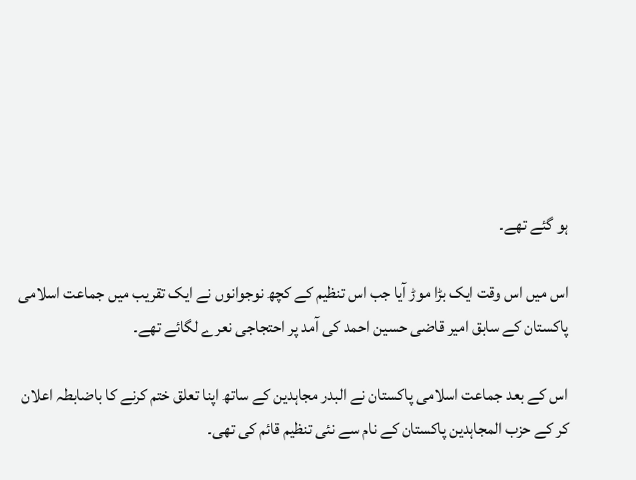ہو گئے تھے۔

اس میں اس وقت ایک بڑا موڑ آیا جب اس تنظیم کے کچھ نوجوانوں نے ایک تقریب میں جماعت اسلامی پاکستان کے سابق امیر قاضی حسین احمد کی آمد پر احتجاجی نعرے لگائے تھے۔

اس کے بعد جماعت اسلامی پاکستان نے البدر مجاہدین کے ساتھ اپنا تعلق ختم کرنے کا باضابطہ اعلان کر کے حزب المجاہدین پاکستان کے نام سے نئی تنظیم قائم کی تھی۔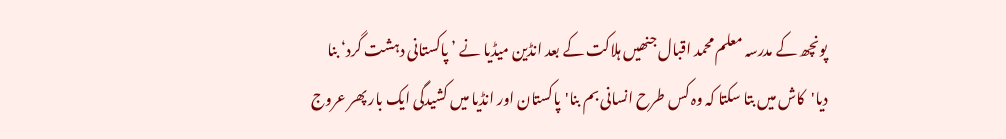پونچھ کے مدرسہ معلم محمد اقبال جنھیں ہلاکت کے بعد انڈین میڈیا نے ’پاکستانی دہشت گرد‘ بنا دیا'کاش میں بتا سکتا کہ وہ کس طرح انسانی بم بنا'پاکستان اور انڈیا میں کشیدگی ایک بار پھر عروج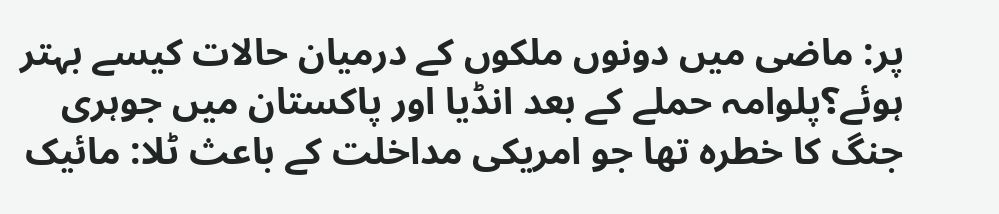پر: ماضی میں دونوں ملکوں کے درمیان حالات کیسے بہتر ہوئے؟پلوامہ حملے کے بعد انڈیا اور پاکستان میں جوہری جنگ کا خطرہ تھا جو امریکی مداخلت کے باعث ٹلا: مائیک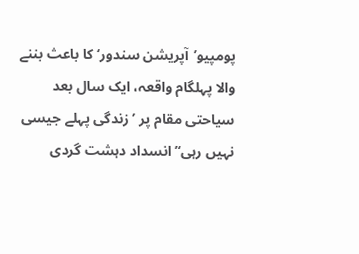پومپیو’آپریشن سندور‘ کا باعث بننے والا پہلگام واقعہ، ایک سال بعد سیاحتی مقام پر ’زندگی پہلے جیسی نہیں رہی‘’انسداد دہشت گردی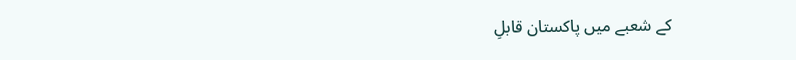کے شعبے میں پاکستان قابلِ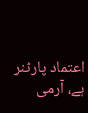اعتماد پارٹنر ہے، آرمی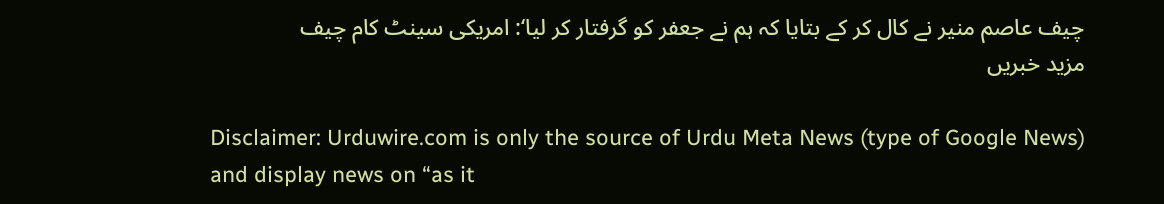چیف عاصم منیر نے کال کر کے بتایا کہ ہم نے جعفر کو گرفتار کر لیا‘: امریکی سینٹ کام چیف
مزید خبریں

Disclaimer: Urduwire.com is only the source of Urdu Meta News (type of Google News) and display news on “as it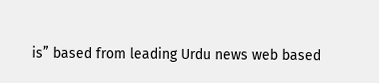is” based from leading Urdu news web based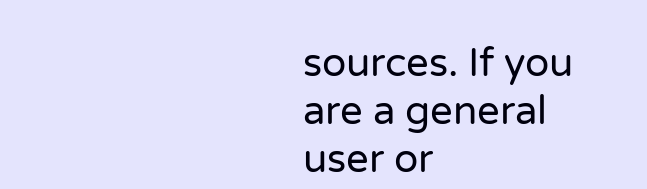sources. If you are a general user or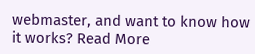webmaster, and want to know how it works? Read More